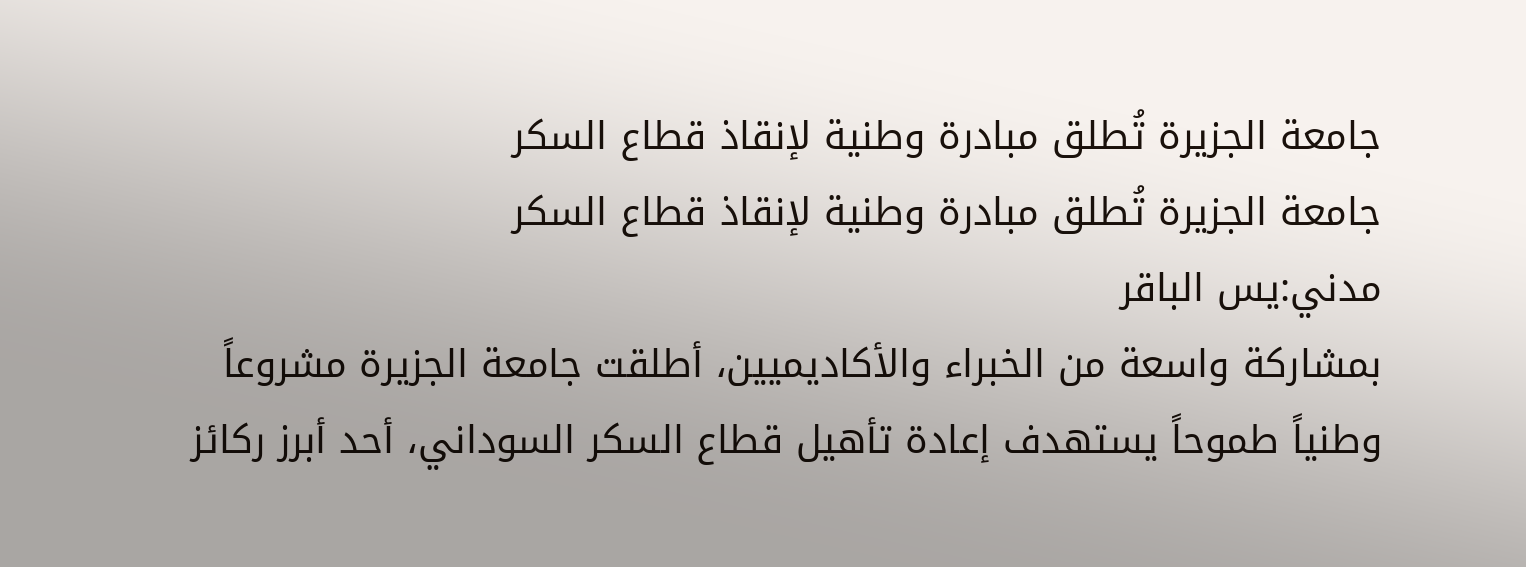جامعة الجزيرة تُطلق مبادرة وطنية لإنقاذ قطاع السكر
جامعة الجزيرة تُطلق مبادرة وطنية لإنقاذ قطاع السكر
مدني:يس الباقر
بمشاركة واسعة من الخبراء والأكاديميين، أطلقت جامعة الجزيرة مشروعاً وطنياً طموحاً يستهدف إعادة تأهيل قطاع السكر السوداني، أحد أبرز ركائز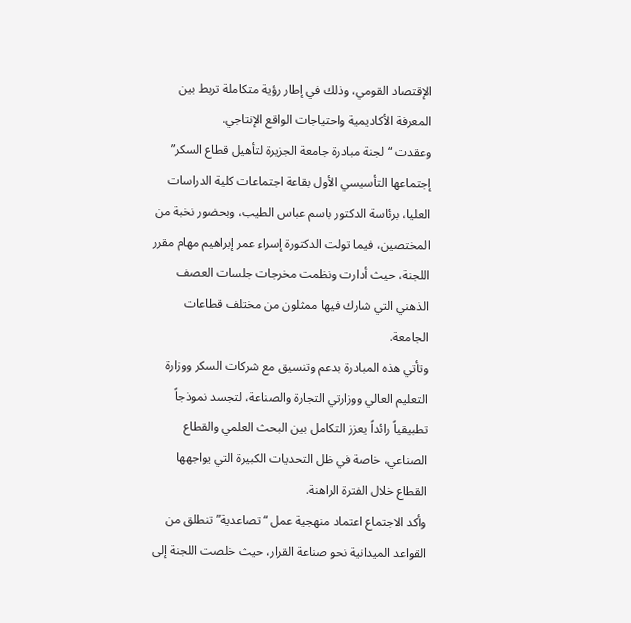الإقتصاد القومي، وذلك في إطار رؤية متكاملة تربط بين المعرفة الأكاديمية واحتياجات الواقع الإنتاجي.
وعقدت “لجنة مبادرة جامعة الجزيرة لتأهيل قطاع السكر” إجتماعها التأسيسي الأول بقاعة اجتماعات كلية الدراسات العليا، برئاسة الدكتور باسم عباس الطيب، وبحضور نخبة من المختصين، فيما تولت الدكتورة إسراء عمر إبراهيم مهام مقرر اللجنة، حيث أدارت ونظمت مخرجات جلسات العصف الذهني التي شارك فيها ممثلون من مختلف قطاعات الجامعة.
وتأتي هذه المبادرة بدعم وتنسيق مع شركات السكر ووزارة التعليم العالي ووزارتي التجارة والصناعة، لتجسد نموذجاً تطبيقياً رائداً يعزز التكامل بين البحث العلمي والقطاع الصناعي، خاصة في ظل التحديات الكبيرة التي يواجهها القطاع خلال الفترة الراهنة.
وأكد الاجتماع اعتماد منهجية عمل “تصاعدية” تنطلق من القواعد الميدانية نحو صناعة القرار، حيث خلصت اللجنة إلى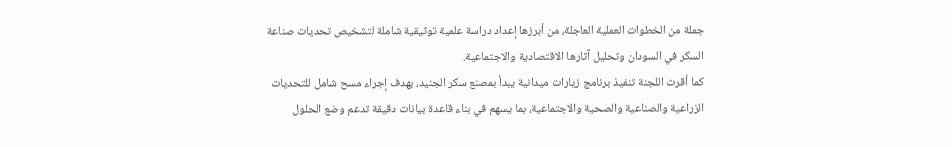جملة من الخطوات العملية العاجلة، من أبرزها إعداد دراسة علمية توثيقية شاملة لتشخيص تحديات صناعة السكر في السودان وتحليل آثارها الاقتصادية والاجتماعية.
كما أقرت اللجنة تنفيذ برنامج زيارات ميدانية يبدأ بمصنع سكر الجنيد، بهدف إجراء مسح شامل للتحديات الزراعية والصناعية والصحية والاجتماعية، بما يسهم في بناء قاعدة بيانات دقيقة تدعم وضع الحلول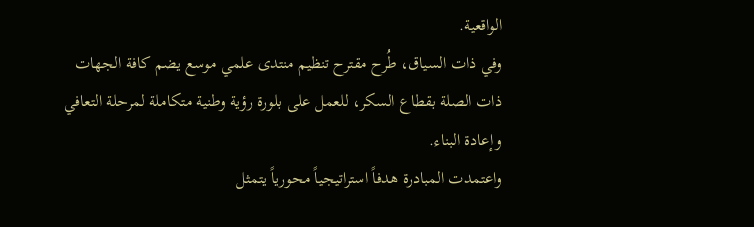الواقعية.
وفي ذات السياق، طُرح مقترح تنظيم منتدى علمي موسع يضم كافة الجهات ذات الصلة بقطاع السكر، للعمل على بلورة رؤية وطنية متكاملة لمرحلة التعافي وإعادة البناء.
واعتمدت المبادرة هدفاً استراتيجياً محورياً يتمثل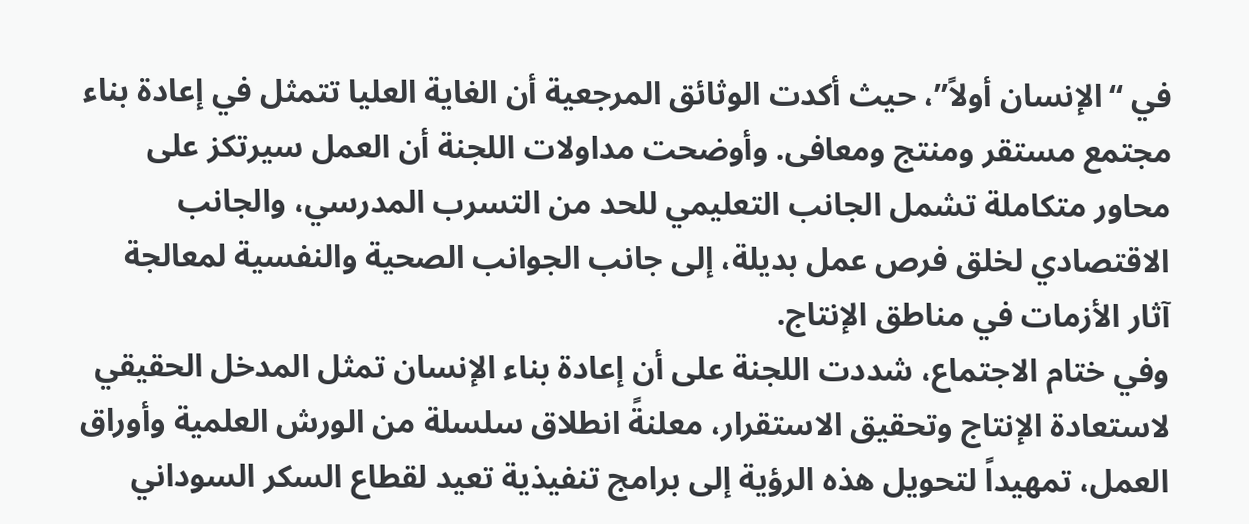في “الإنسان أولاً”، حيث أكدت الوثائق المرجعية أن الغاية العليا تتمثل في إعادة بناء مجتمع مستقر ومنتج ومعافى. وأوضحت مداولات اللجنة أن العمل سيرتكز على محاور متكاملة تشمل الجانب التعليمي للحد من التسرب المدرسي، والجانب الاقتصادي لخلق فرص عمل بديلة، إلى جانب الجوانب الصحية والنفسية لمعالجة آثار الأزمات في مناطق الإنتاج.
وفي ختام الاجتماع، شددت اللجنة على أن إعادة بناء الإنسان تمثل المدخل الحقيقي لاستعادة الإنتاج وتحقيق الاستقرار، معلنةً انطلاق سلسلة من الورش العلمية وأوراق العمل، تمهيداً لتحويل هذه الرؤية إلى برامج تنفيذية تعيد لقطاع السكر السوداني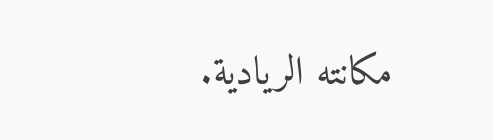مكانته الريادية.